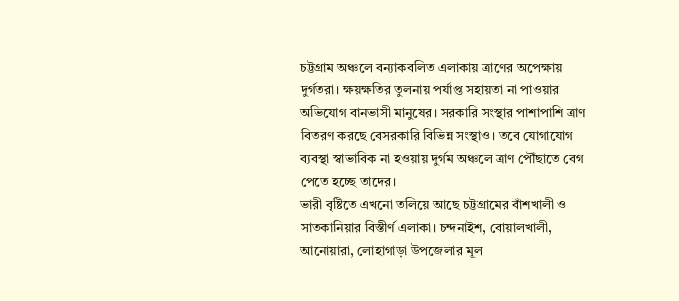চট্টগ্রাম অঞ্চলে বন্যাকবলিত এলাকায় ত্রাণের অপেক্ষায় দুর্গতরা। ক্ষয়ক্ষতির তুলনায় পর্যাপ্ত সহায়তা না পাওয়ার অভিযোগ বানভাসী মানুষের। সরকারি সংস্থার পাশাপাশি ত্রাণ বিতরণ করছে বেসরকারি বিভিন্ন সংস্থাও। তবে যোগাযোগ ব্যবস্থা স্বাভাবিক না হওয়ায় দুর্গম অঞ্চলে ত্রাণ পৌঁছাতে বেগ পেতে হচ্ছে তাদের।
ভারী বৃষ্টিতে এখনো তলিয়ে আছে চট্টগ্রামের বাঁশখালী ও সাতকানিয়ার বিস্তীর্ণ এলাকা। চন্দনাইশ, বোয়ালখালী, আনোয়ারা, লোহাগাড়া উপজেলার মূল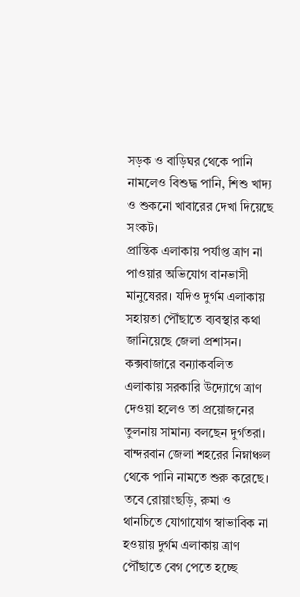সড়ক ও বাড়িঘর থেকে পানি নামলেও বিশুদ্ধ পানি, শিশু খাদ্য ও শুকনো খাবারের দেখা দিয়েছে সংকট।
প্রান্তিক এলাকায় পর্যাপ্ত ত্রাণ না পাওয়ার অভিযোগ বানভাসী মানুষেরর। যদিও দুর্গম এলাকায় সহায়তা পৌঁছাতে ব্যবস্থার কথা জানিয়েছে জেলা প্রশাসন। কক্সবাজারে বন্যাকবলিত এলাকায় সরকারি উদ্যোগে ত্রাণ দেওয়া হলেও তা প্রয়োজনের তুলনায় সামান্য বলছেন দুর্গতরা।
বান্দরবান জেলা শহরের নিম্নাঞ্চল থেকে পানি নামতে শুরু করেছে। তবে রোয়াংছড়ি, রুমা ও থানচিতে যোগাযোগ স্বাভাবিক না হওয়ায় দুর্গম এলাকায় ত্রাণ পৌঁছাতে বেগ পেতে হচ্ছে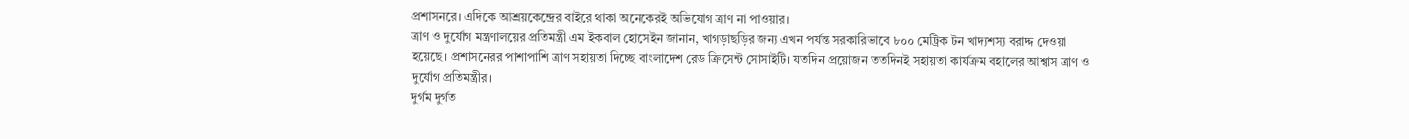প্রশাসনরে। এদিকে আশ্রয়কেন্দ্রের বাইরে থাকা অনেকেরই অভিযোগ ত্রাণ না পাওয়ার।
ত্রাণ ও দুর্যোগ মন্ত্রণালয়ের প্রতিমন্ত্রী এম ইকবাল হোসেইন জানান, খাগড়াছড়ির জন্য এখন পর্যন্ত সরকারিভাবে ৮০০ মেট্রিক টন খাদ্যশস্য বরাদ্দ দেওয়া হয়েছে। প্রশাসনেরর পাশাপাশি ত্রাণ সহায়তা দিচ্ছে বাংলাদেশ রেড ক্রিসেন্ট সোসাইটি। যতদিন প্রয়োজন ততদিনই সহায়তা কার্যক্রম বহালের আশ্বাস ত্রাণ ও দুর্যোগ প্রতিমন্ত্রীর।
দুর্গম দুর্গত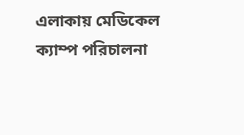এলাকায় মেডিকেল ক্যাম্প পরিচালনা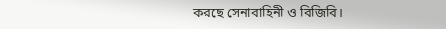করছে সেনাবাহিনী ও বিজিবি।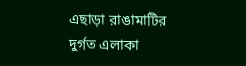এছাড়া রাঙামাটির দুর্গত এলাকা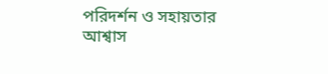পরিদর্শন ও সহায়তার আশ্বাস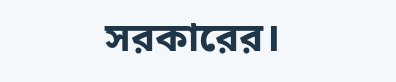সরকারের।